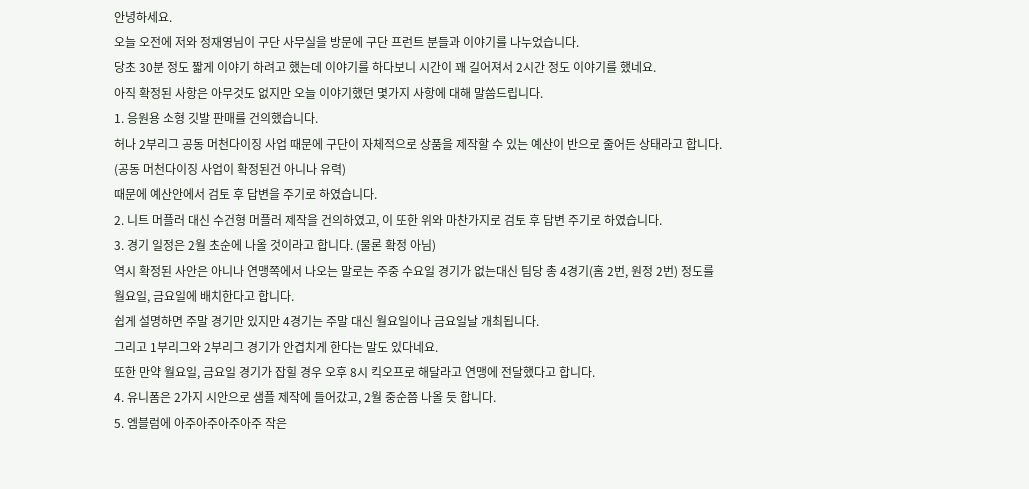안녕하세요.
오늘 오전에 저와 정재영님이 구단 사무실을 방문에 구단 프런트 분들과 이야기를 나누었습니다.
당초 30분 정도 짧게 이야기 하려고 했는데 이야기를 하다보니 시간이 꽤 길어져서 2시간 정도 이야기를 했네요.
아직 확정된 사항은 아무것도 없지만 오늘 이야기했던 몇가지 사항에 대해 말씀드립니다.
1. 응원용 소형 깃발 판매를 건의했습니다.
허나 2부리그 공동 머천다이징 사업 때문에 구단이 자체적으로 상품을 제작할 수 있는 예산이 반으로 줄어든 상태라고 합니다.
(공동 머천다이징 사업이 확정된건 아니나 유력)
때문에 예산안에서 검토 후 답변을 주기로 하였습니다.
2. 니트 머플러 대신 수건형 머플러 제작을 건의하였고, 이 또한 위와 마찬가지로 검토 후 답변 주기로 하였습니다.
3. 경기 일정은 2월 초순에 나올 것이라고 합니다. (물론 확정 아님)
역시 확정된 사안은 아니나 연맹쪽에서 나오는 말로는 주중 수요일 경기가 없는대신 팀당 총 4경기(홈 2번, 원정 2번) 정도를
월요일, 금요일에 배치한다고 합니다.
쉽게 설명하면 주말 경기만 있지만 4경기는 주말 대신 월요일이나 금요일날 개최됩니다.
그리고 1부리그와 2부리그 경기가 안겹치게 한다는 말도 있다네요.
또한 만약 월요일, 금요일 경기가 잡힐 경우 오후 8시 킥오프로 해달라고 연맹에 전달했다고 합니다.
4. 유니폼은 2가지 시안으로 샘플 제작에 들어갔고, 2월 중순쯤 나올 듯 합니다.
5. 엠블럼에 아주아주아주아주 작은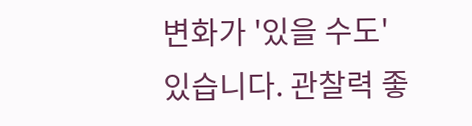변화가 '있을 수도' 있습니다. 관찰력 좋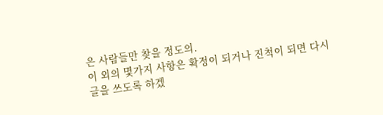은 사람들만 찾을 정도의.
이 외의 몇가지 사항은 확정이 되거나 진척이 되면 다시 글을 쓰도록 하겠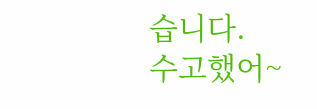습니다.
수고했어~